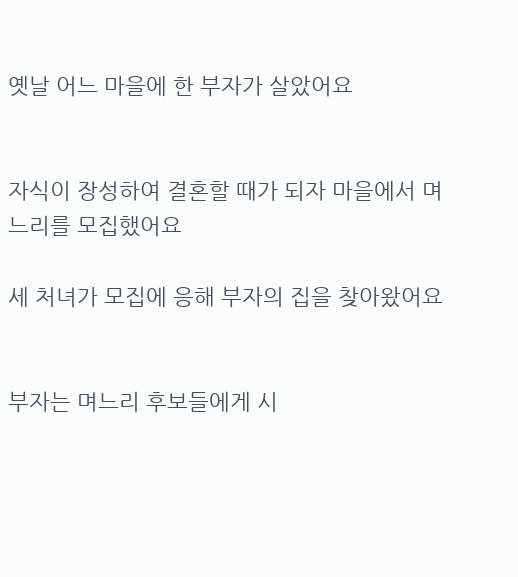옛날 어느 마을에 한 부자가 살았어요


자식이 장성하여 결혼할 때가 되자 마을에서 며느리를 모집했어요

세 처녀가 모집에 응해 부자의 집을 찾아왔어요


부자는 며느리 후보들에게 시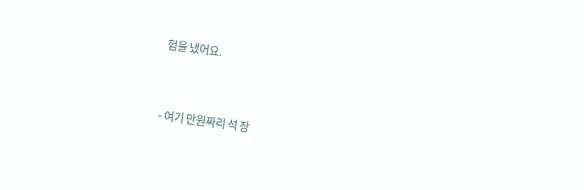험을 냈어요.


- 여기 만원짜리 석 장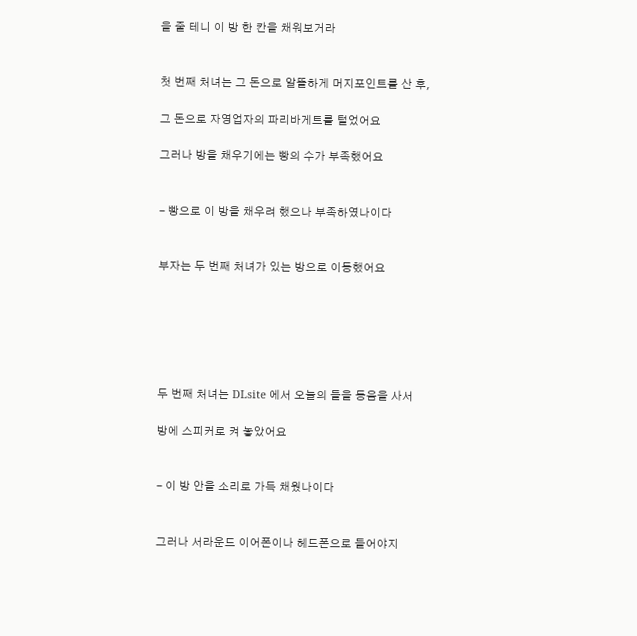을 줄 테니 이 방 한 칸을 채워보거라


첫 번째 처녀는 그 돈으로 알뜰하게 머지포인트를 산 후,

그 돈으로 자영업자의 파리바게트를 털었어요

그러나 방을 채우기에는 빵의 수가 부족했어요


- 빵으로 이 방을 채우려 했으나 부족하였나이다


부자는 두 번째 처녀가 있는 방으로 이동했어요






두 번째 처녀는 DLsite 에서 오늘의 들을 동음을 사서

방에 스피커로 켜 놓았어요


- 이 방 안을 소리로 가득 채웠나이다


그러나 서라운드 이어폰이나 헤드폰으로 들어야지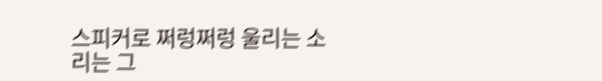스피커로 쩌렁쩌렁 울리는 소리는 그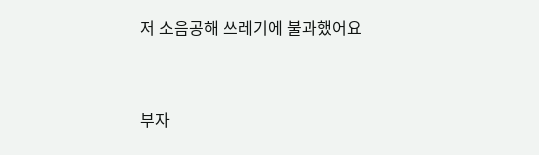저 소음공해 쓰레기에 불과했어요


부자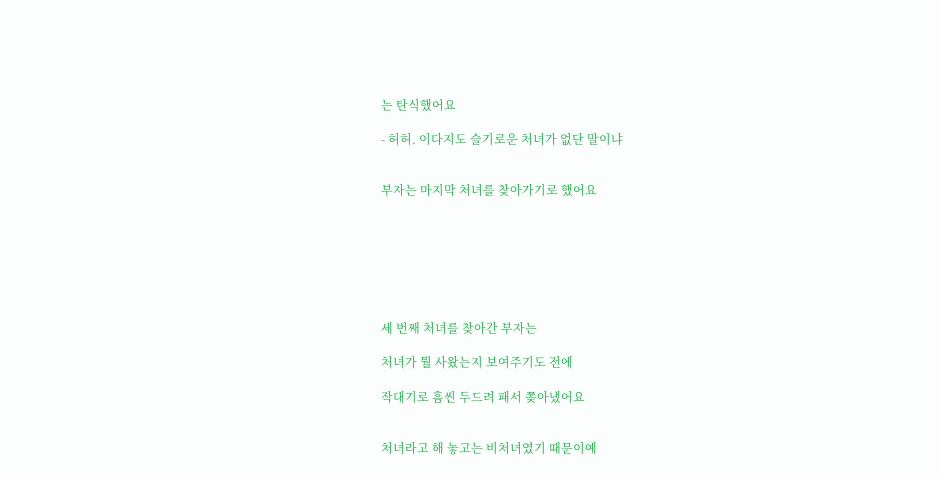는 탄식했어요

- 허허. 이다지도 슬기로운 처녀가 없단 말이냐


부자는 마지막 처녀를 찾아가기로 했어요







세 번째 처녀를 찾아간 부자는

처녀가 뭘 사왔는지 보여주기도 전에

작대기로 흠씬 두드려 패서 쫒아냈어요


처녀라고 해 놓고는 비처녀였기 때문이예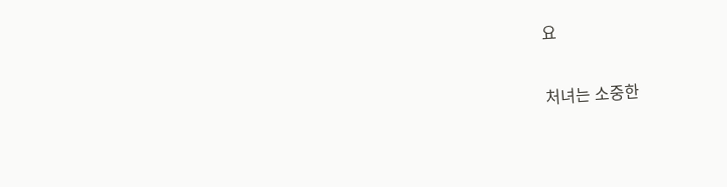요

처녀는 소중한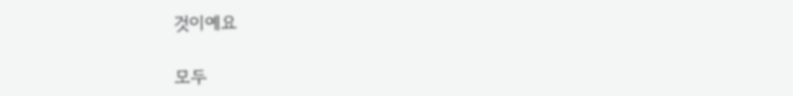것이예요

모두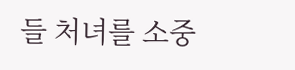들 처녀를 소중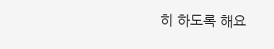히 하도록 해요